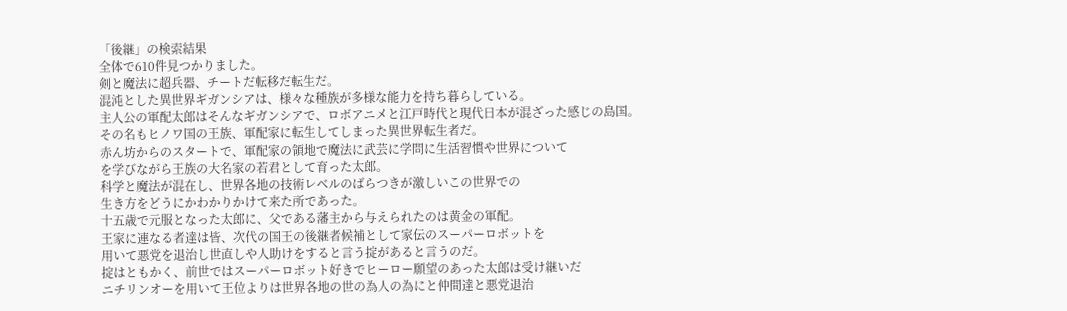「後継」の検索結果
全体で610件見つかりました。
剣と魔法に超兵器、チートだ転移だ転生だ。
混沌とした異世界ギガンシアは、様々な種族が多様な能力を持ち暮らしている。
主人公の軍配太郎はそんなギガンシアで、ロボアニメと江戸時代と現代日本が混ざった感じの島国。
その名もヒノワ国の王族、軍配家に転生してしまった異世界転生者だ。
赤ん坊からのスタートで、軍配家の領地で魔法に武芸に学問に生活習慣や世界について
を学びながら王族の大名家の若君として育った太郎。
科学と魔法が混在し、世界各地の技術レベルのばらつきが激しいこの世界での
生き方をどうにかわかりかけて来た所であった。
十五歳で元服となった太郎に、父である藩主から与えられたのは黄金の軍配。
王家に連なる者達は皆、次代の国王の後継者候補として家伝のスーパーロボットを
用いて悪党を退治し世直しや人助けをすると言う掟があると言うのだ。
掟はともかく、前世ではスーパーロボット好きでヒーロー願望のあった太郎は受け継いだ
ニチリンオーを用いて王位よりは世界各地の世の為人の為にと仲間達と悪党退治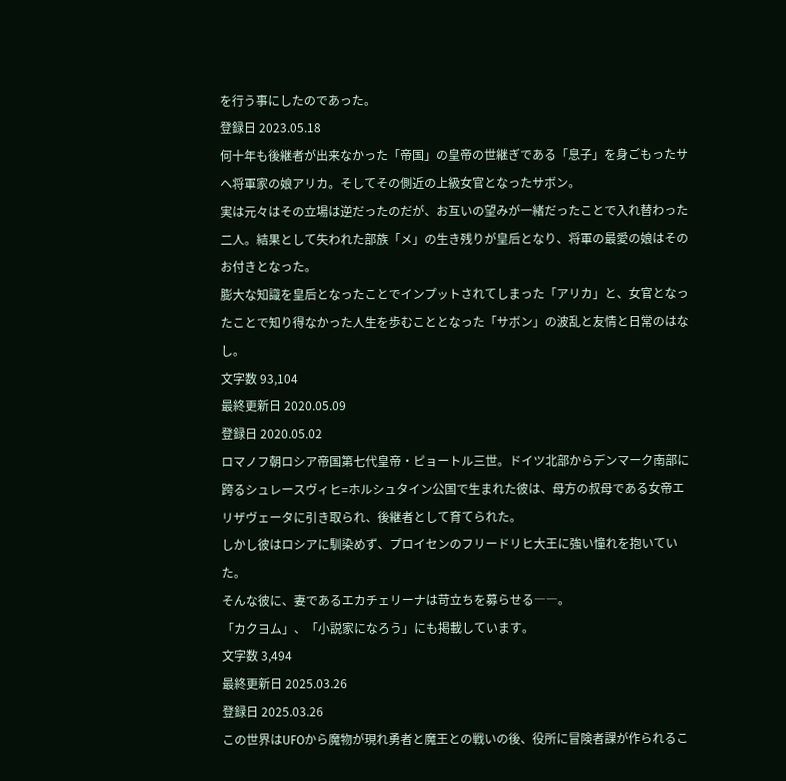を行う事にしたのであった。
登録日 2023.05.18
何十年も後継者が出来なかった「帝国」の皇帝の世継ぎである「息子」を身ごもったサヘ将軍家の娘アリカ。そしてその側近の上級女官となったサボン。
実は元々はその立場は逆だったのだが、お互いの望みが一緒だったことで入れ替わった二人。結果として失われた部族「メ」の生き残りが皇后となり、将軍の最愛の娘はそのお付きとなった。
膨大な知識を皇后となったことでインプットされてしまった「アリカ」と、女官となったことで知り得なかった人生を歩むこととなった「サボン」の波乱と友情と日常のはなし。
文字数 93,104
最終更新日 2020.05.09
登録日 2020.05.02
ロマノフ朝ロシア帝国第七代皇帝・ピョートル三世。ドイツ北部からデンマーク南部に跨るシュレースヴィヒ=ホルシュタイン公国で生まれた彼は、母方の叔母である女帝エリザヴェータに引き取られ、後継者として育てられた。
しかし彼はロシアに馴染めず、プロイセンのフリードリヒ大王に強い憧れを抱いていた。
そんな彼に、妻であるエカチェリーナは苛立ちを募らせる――。
「カクヨム」、「小説家になろう」にも掲載しています。
文字数 3,494
最終更新日 2025.03.26
登録日 2025.03.26
この世界はUFOから魔物が現れ勇者と魔王との戦いの後、役所に冒険者課が作られるこ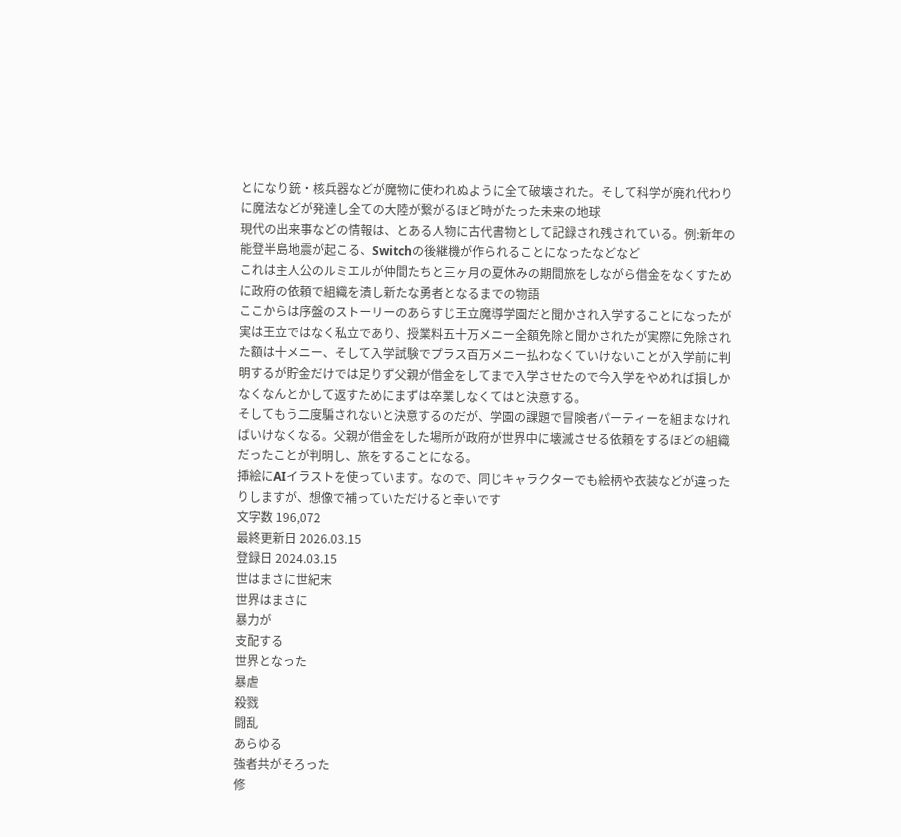とになり銃・核兵器などが魔物に使われぬように全て破壊された。そして科学が廃れ代わりに魔法などが発達し全ての大陸が繋がるほど時がたった未来の地球
現代の出来事などの情報は、とある人物に古代書物として記録され残されている。例:新年の能登半島地震が起こる、Switchの後継機が作られることになったなどなど
これは主人公のルミエルが仲間たちと三ヶ月の夏休みの期間旅をしながら借金をなくすために政府の依頼で組織を潰し新たな勇者となるまでの物語
ここからは序盤のストーリーのあらすじ王立魔導学園だと聞かされ入学することになったが実は王立ではなく私立であり、授業料五十万メニー全額免除と聞かされたが実際に免除された額は十メニー、そして入学試験でプラス百万メニー払わなくていけないことが入学前に判明するが貯金だけでは足りず父親が借金をしてまで入学させたので今入学をやめれば損しかなくなんとかして返すためにまずは卒業しなくてはと決意する。
そしてもう二度騙されないと決意するのだが、学園の課題で冒険者パーティーを組まなければいけなくなる。父親が借金をした場所が政府が世界中に壊滅させる依頼をするほどの組織だったことが判明し、旅をすることになる。
挿絵にAIイラストを使っています。なので、同じキャラクターでも絵柄や衣装などが違ったりしますが、想像で補っていただけると幸いです
文字数 196,072
最終更新日 2026.03.15
登録日 2024.03.15
世はまさに世紀末
世界はまさに
暴力が
支配する
世界となった
暴虐
殺戮
闘乱
あらゆる
強者共がそろった
修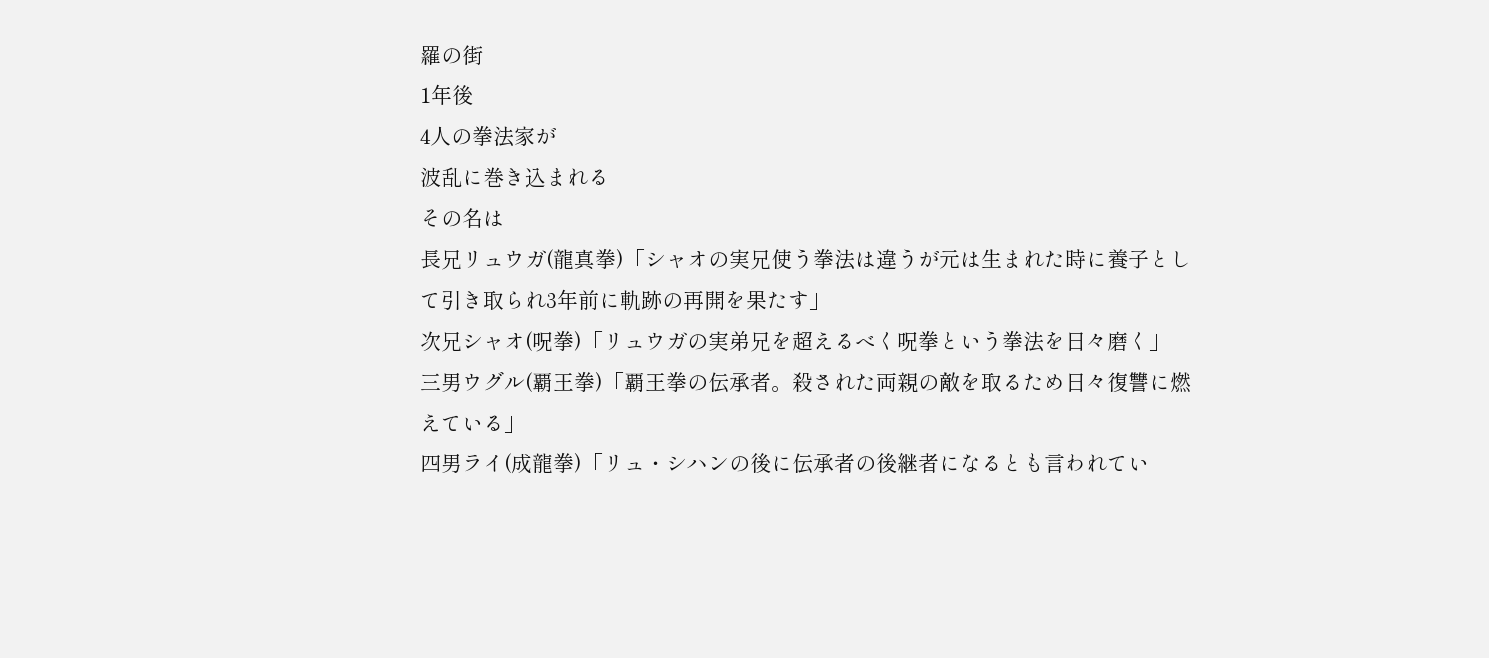羅の街
1年後
4人の拳法家が
波乱に巻き込まれる
その名は
長兄リュウガ(龍真拳)「シャオの実兄使う拳法は違うが元は生まれた時に養子として引き取られ3年前に軌跡の再開を果たす」
次兄シャオ(呪拳)「リュウガの実弟兄を超えるべく呪拳という拳法を日々磨く」
三男ウグル(覇王拳)「覇王拳の伝承者。殺された両親の敵を取るため日々復讐に燃えている」
四男ライ(成龍拳)「リュ・シハンの後に伝承者の後継者になるとも言われてい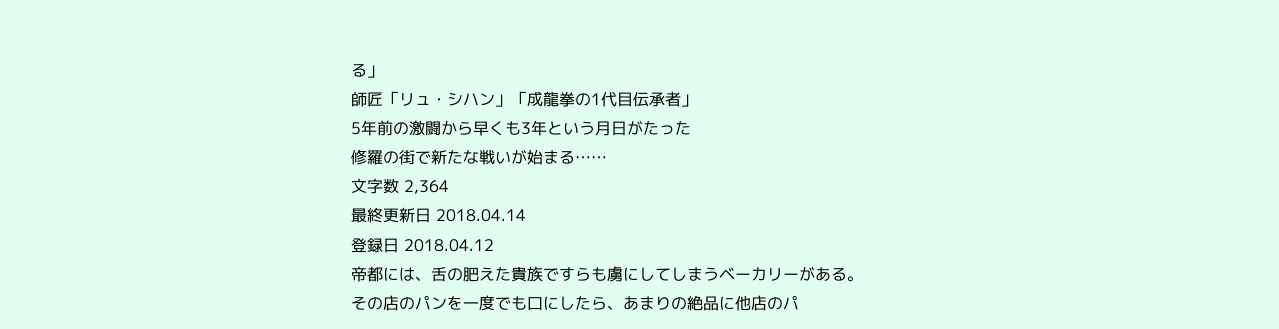る」
師匠「リュ・シハン」「成龍拳の1代目伝承者」
5年前の激闘から早くも3年という月日がたった
修羅の街で新たな戦いが始まる……
文字数 2,364
最終更新日 2018.04.14
登録日 2018.04.12
帝都には、舌の肥えた貴族ですらも虜にしてしまうベーカリーがある。
その店のパンを一度でも口にしたら、あまりの絶品に他店のパ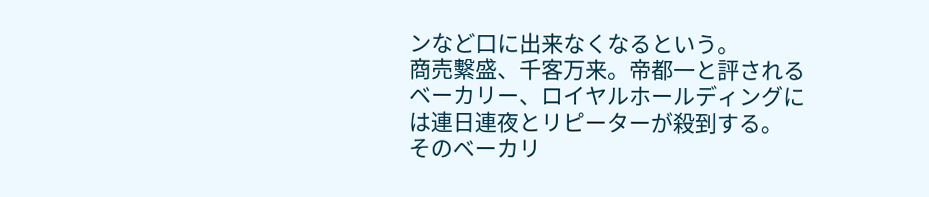ンなど口に出来なくなるという。
商売繫盛、千客万来。帝都一と評されるベーカリー、ロイヤルホールディングには連日連夜とリピーターが殺到する。
そのベーカリ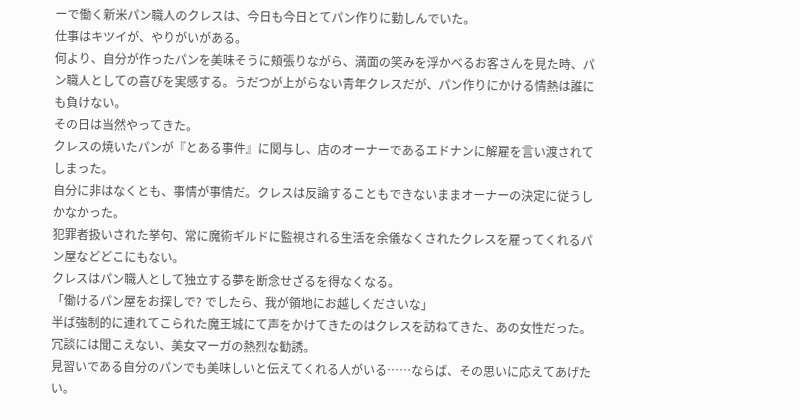ーで働く新米パン職人のクレスは、今日も今日とてパン作りに勤しんでいた。
仕事はキツイが、やりがいがある。
何より、自分が作ったパンを美味そうに頬張りながら、満面の笑みを浮かべるお客さんを見た時、パン職人としての喜びを実感する。うだつが上がらない青年クレスだが、パン作りにかける情熱は誰にも負けない。
その日は当然やってきた。
クレスの焼いたパンが『とある事件』に関与し、店のオーナーであるエドナンに解雇を言い渡されてしまった。
自分に非はなくとも、事情が事情だ。クレスは反論することもできないままオーナーの決定に従うしかなかった。
犯罪者扱いされた挙句、常に魔術ギルドに監視される生活を余儀なくされたクレスを雇ってくれるパン屋などどこにもない。
クレスはパン職人として独立する夢を断念せざるを得なくなる。
「働けるパン屋をお探しで? でしたら、我が領地にお越しくださいな」
半ば強制的に連れてこられた魔王城にて声をかけてきたのはクレスを訪ねてきた、あの女性だった。
冗談には聞こえない、美女マーガの熱烈な勧誘。
見習いである自分のパンでも美味しいと伝えてくれる人がいる……ならば、その思いに応えてあげたい。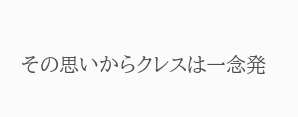その思いからクレスは一念発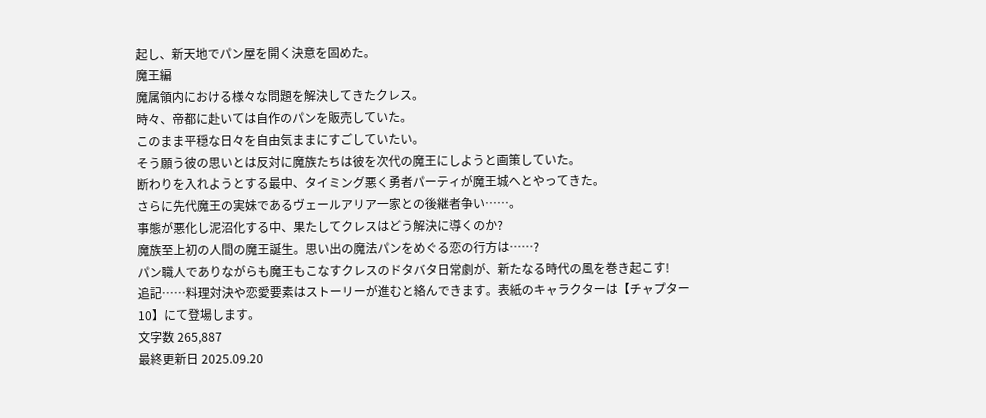起し、新天地でパン屋を開く決意を固めた。
魔王編
魔属領内における様々な問題を解決してきたクレス。
時々、帝都に赴いては自作のパンを販売していた。
このまま平穏な日々を自由気ままにすごしていたい。
そう願う彼の思いとは反対に魔族たちは彼を次代の魔王にしようと画策していた。
断わりを入れようとする最中、タイミング悪く勇者パーティが魔王城へとやってきた。
さらに先代魔王の実妹であるヴェールアリア一家との後継者争い……。
事態が悪化し泥沼化する中、果たしてクレスはどう解決に導くのか?
魔族至上初の人間の魔王誕生。思い出の魔法パンをめぐる恋の行方は……?
パン職人でありながらも魔王もこなすクレスのドタバタ日常劇が、新たなる時代の風を巻き起こす!
追記……料理対決や恋愛要素はストーリーが進むと絡んできます。表紙のキャラクターは【チャプター10】にて登場します。
文字数 265,887
最終更新日 2025.09.20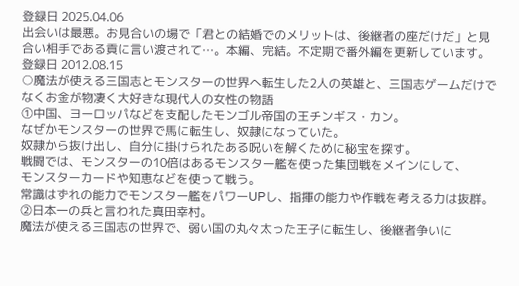登録日 2025.04.06
出会いは最悪。お見合いの場で「君との結婚でのメリットは、後継者の座だけだ」と見合い相手である貢に言い渡されて…。本編、完結。不定期で番外編を更新しています。
登録日 2012.08.15
○魔法が使える三国志とモンスターの世界へ転生した2人の英雄と、三国志ゲームだけでなくお金が物凄く大好きな現代人の女性の物語
①中国、ヨーロッパなどを支配したモンゴル帝国の王チンギス・カン。
なぜかモンスターの世界で馬に転生し、奴隷になっていた。
奴隷から抜け出し、自分に掛けられたある呪いを解くために秘宝を探す。
戦闘では、モンスターの10倍はあるモンスター艦を使った集団戦をメインにして、
モンスターカードや知恵などを使って戦う。
常識はずれの能力でモンスター艦をパワーUPし、指揮の能力や作戦を考える力は抜群。
②日本一の兵と言われた真田幸村。
魔法が使える三国志の世界で、弱い国の丸々太った王子に転生し、後継者争いに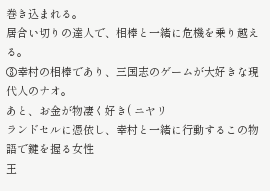巻き込まれる。
居合い切りの達人で、相棒と一緒に危機を乗り越える。
③幸村の相棒であり、三国志のゲームが大好きな現代人のナオ。
あと、お金が物凄く好き( ニヤリ
ランドセルに憑依し、幸村と一緒に行動するこの物語で鍵を握る女性
王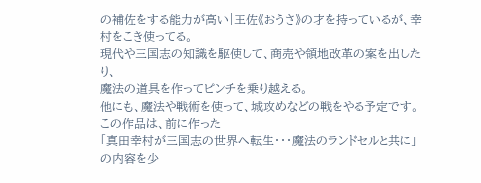の補佐をする能力が高い|王佐《おうさ》の才を持っているが、幸村をこき使ってる。
現代や三国志の知識を駆使して、商売や領地改革の案を出したり、
魔法の道具を作ってピンチを乗り越える。
他にも、魔法や戦術を使って、城攻めなどの戦をやる予定です。
この作品は、前に作った
「真田幸村が三国志の世界へ転生・・・魔法のランドセルと共に」
の内容を少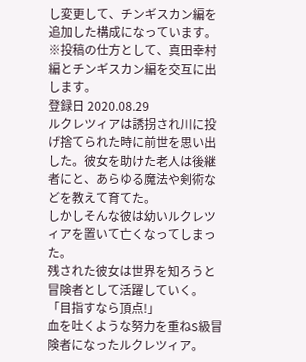し変更して、チンギスカン編を追加した構成になっています。
※投稿の仕方として、真田幸村編とチンギスカン編を交互に出します。
登録日 2020.08.29
ルクレツィアは誘拐され川に投げ捨てられた時に前世を思い出した。彼女を助けた老人は後継者にと、あらゆる魔法や剣術などを教えて育てた。
しかしそんな彼は幼いルクレツィアを置いて亡くなってしまった。
残された彼女は世界を知ろうと冒険者として活躍していく。
「目指すなら頂点!」
血を吐くような努力を重ねS級冒険者になったルクレツィア。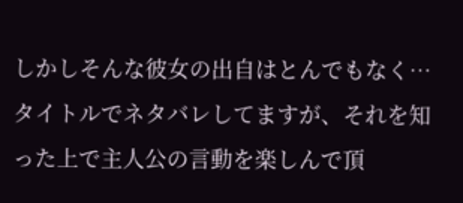しかしそんな彼女の出自はとんでもなく…
タイトルでネタバレしてますが、それを知った上で主人公の言動を楽しんで頂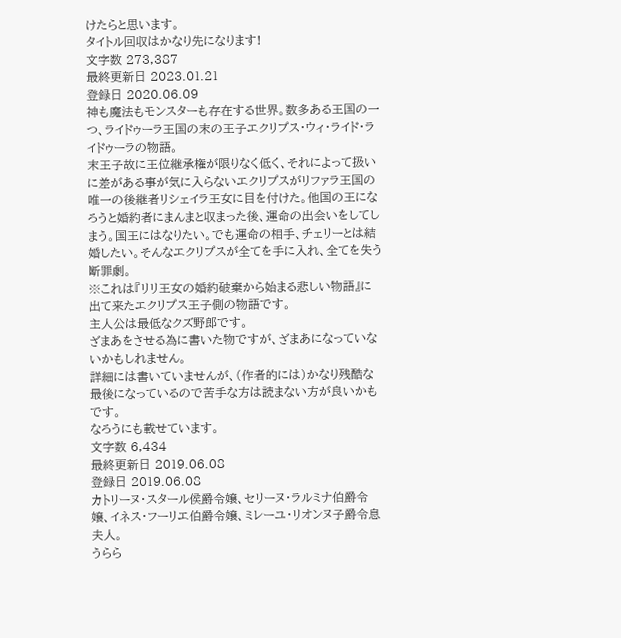けたらと思います。
タイトル回収はかなり先になります!
文字数 273,387
最終更新日 2023.01.21
登録日 2020.06.09
神も魔法もモンスターも存在する世界。数多ある王国の一つ、ライドゥーラ王国の末の王子エクリプス・ウィ・ライド・ライドゥーラの物語。
末王子故に王位継承権が限りなく低く、それによって扱いに差がある事が気に入らないエクリプスがリファラ王国の唯一の後継者リシェイラ王女に目を付けた。他国の王になろうと婚約者にまんまと収まった後、運命の出会いをしてしまう。国王にはなりたい。でも運命の相手、チェリーとは結婚したい。そんなエクリプスが全てを手に入れ、全てを失う断罪劇。
※これは『リリ王女の婚約破棄から始まる悲しい物語』に出て来たエクリプス王子側の物語です。
主人公は最低なクズ野郎です。
ざまあをさせる為に書いた物ですが、ざまあになっていないかもしれません。
詳細には書いていませんが、(作者的には)かなり残酷な最後になっているので苦手な方は読まない方が良いかもです。
なろうにも載せています。
文字数 6,434
最終更新日 2019.06.08
登録日 2019.06.08
カトリーヌ・スタール侯爵令嬢、セリーヌ・ラルミナ伯爵令嬢、イネス・フーリエ伯爵令嬢、ミレーユ・リオンヌ子爵令息夫人。
うらら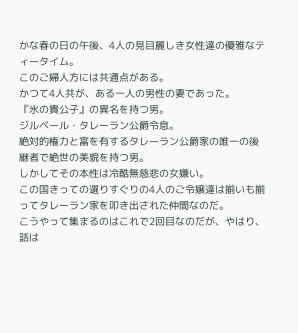かな春の日の午後、4人の見目麗しき女性達の優雅なティータイム。
このご婦人方には共通点がある。
かつて4人共が、ある一人の男性の妻であった。
『氷の貴公子』の異名を持つ男。
ジルベール・タレーラン公爵令息。
絶対的権力と富を有するタレーラン公爵家の唯一の後継者で絶世の美貌を持つ男。
しかしてその本性は冷酷無慈悲の女嫌い。
この国きっての選りすぐりの4人のご令嬢達は揃いも揃ってタレーラン家を叩き出された仲間なのだ。
こうやって集まるのはこれで2回目なのだが、やはり、話は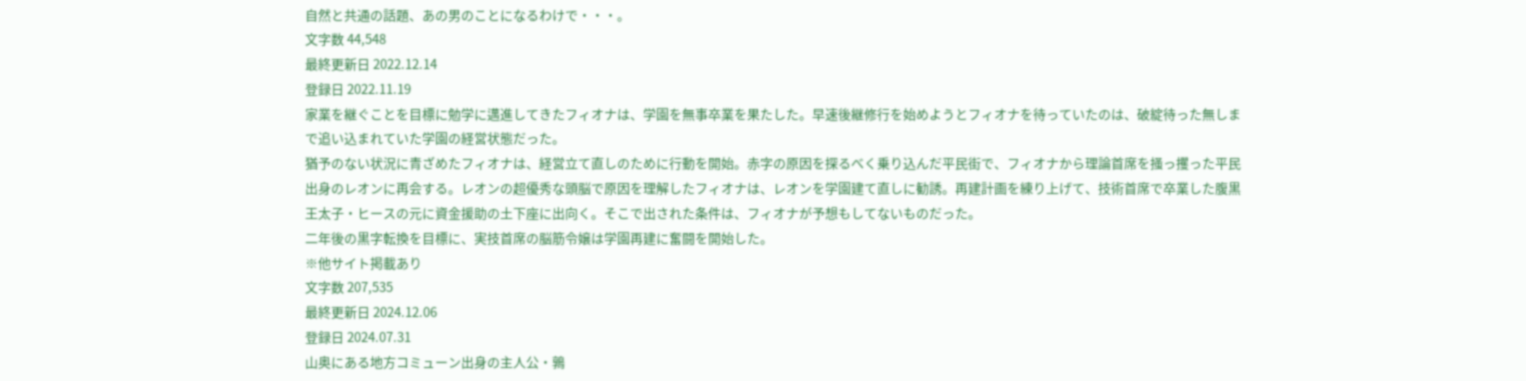自然と共通の話題、あの男のことになるわけで・・・。
文字数 44,548
最終更新日 2022.12.14
登録日 2022.11.19
家業を継ぐことを目標に勉学に邁進してきたフィオナは、学園を無事卒業を果たした。早速後継修行を始めようとフィオナを待っていたのは、破綻待った無しまで追い込まれていた学園の経営状態だった。
猶予のない状況に青ざめたフィオナは、経営立て直しのために行動を開始。赤字の原因を探るべく乗り込んだ平民街で、フィオナから理論首席を掻っ攫った平民出身のレオンに再会する。レオンの超優秀な頭脳で原因を理解したフィオナは、レオンを学園建て直しに勧誘。再建計画を練り上げて、技術首席で卒業した腹黒王太子・ヒースの元に資金援助の土下座に出向く。そこで出された条件は、フィオナが予想もしてないものだった。
二年後の黒字転換を目標に、実技首席の脳筋令嬢は学園再建に奮闘を開始した。
※他サイト掲載あり
文字数 207,535
最終更新日 2024.12.06
登録日 2024.07.31
山奥にある地方コミューン出身の主人公・鶉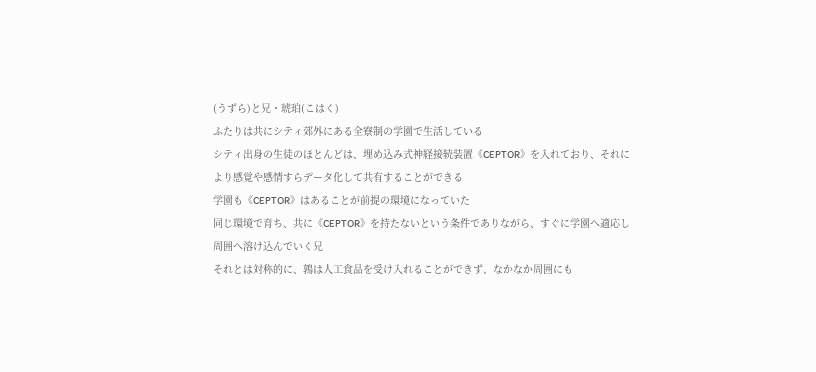(うずら)と兄・琥珀(こはく)
ふたりは共にシティ郊外にある全寮制の学園で生活している
シティ出身の生徒のほとんどは、埋め込み式神経接続装置《CEPTOR》を入れており、それにより感覚や感情すらデータ化して共有することができる
学園も《CEPTOR》はあることが前提の環境になっていた
同じ環境で育ち、共に《CEPTOR》を持たないという条件でありながら、すぐに学園へ適応し周囲へ溶け込んでいく兄
それとは対称的に、鶉は人工食品を受け入れることができず、なかなか周囲にも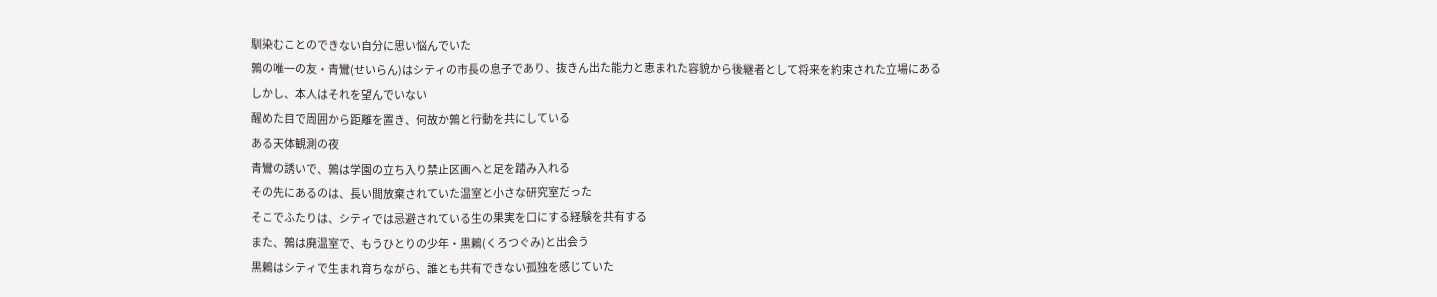馴染むことのできない自分に思い悩んでいた
鶉の唯一の友・青鸞(せいらん)はシティの市長の息子であり、抜きん出た能力と恵まれた容貌から後継者として将来を約束された立場にある
しかし、本人はそれを望んでいない
醒めた目で周囲から距離を置き、何故か鶉と行動を共にしている
ある天体観測の夜
青鸞の誘いで、鶉は学園の立ち入り禁止区画へと足を踏み入れる
その先にあるのは、長い間放棄されていた温室と小さな研究室だった
そこでふたりは、シティでは忌避されている生の果実を口にする経験を共有する
また、鶉は廃温室で、もうひとりの少年・黒鶫(くろつぐみ)と出会う
黒鶫はシティで生まれ育ちながら、誰とも共有できない孤独を感じていた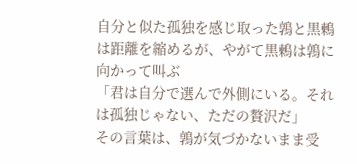自分と似た孤独を感じ取った鶉と黒鶫は距離を縮めるが、やがて黒鶫は鶉に向かって叫ぶ
「君は自分で選んで外側にいる。それは孤独じゃない、ただの贅沢だ」
その言葉は、鶉が気づかないまま受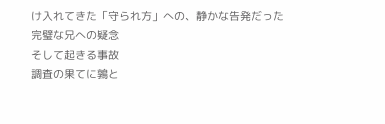け入れてきた「守られ方」への、静かな告発だった
完璧な兄への疑念
そして起きる事故
調査の果てに鶉と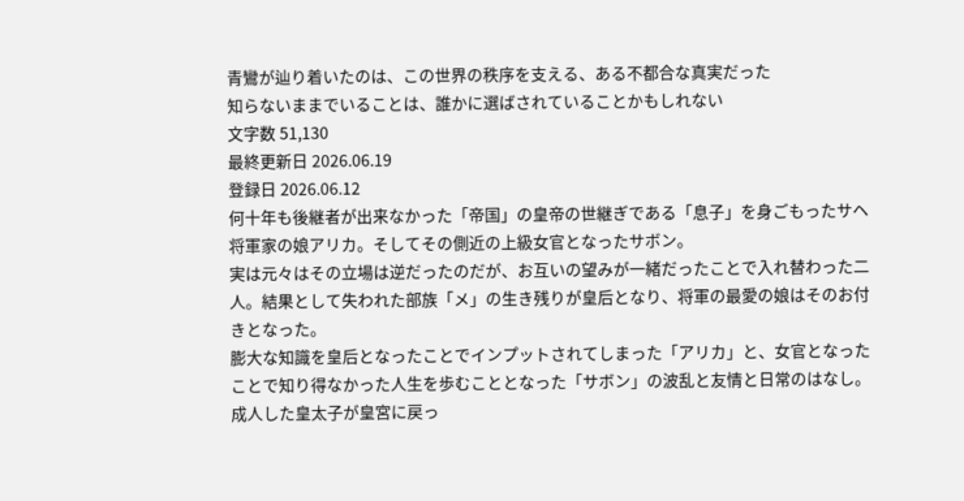青鸞が辿り着いたのは、この世界の秩序を支える、ある不都合な真実だった
知らないままでいることは、誰かに選ばされていることかもしれない
文字数 51,130
最終更新日 2026.06.19
登録日 2026.06.12
何十年も後継者が出来なかった「帝国」の皇帝の世継ぎである「息子」を身ごもったサヘ将軍家の娘アリカ。そしてその側近の上級女官となったサボン。
実は元々はその立場は逆だったのだが、お互いの望みが一緒だったことで入れ替わった二人。結果として失われた部族「メ」の生き残りが皇后となり、将軍の最愛の娘はそのお付きとなった。
膨大な知識を皇后となったことでインプットされてしまった「アリカ」と、女官となったことで知り得なかった人生を歩むこととなった「サボン」の波乱と友情と日常のはなし。
成人した皇太子が皇宮に戻っ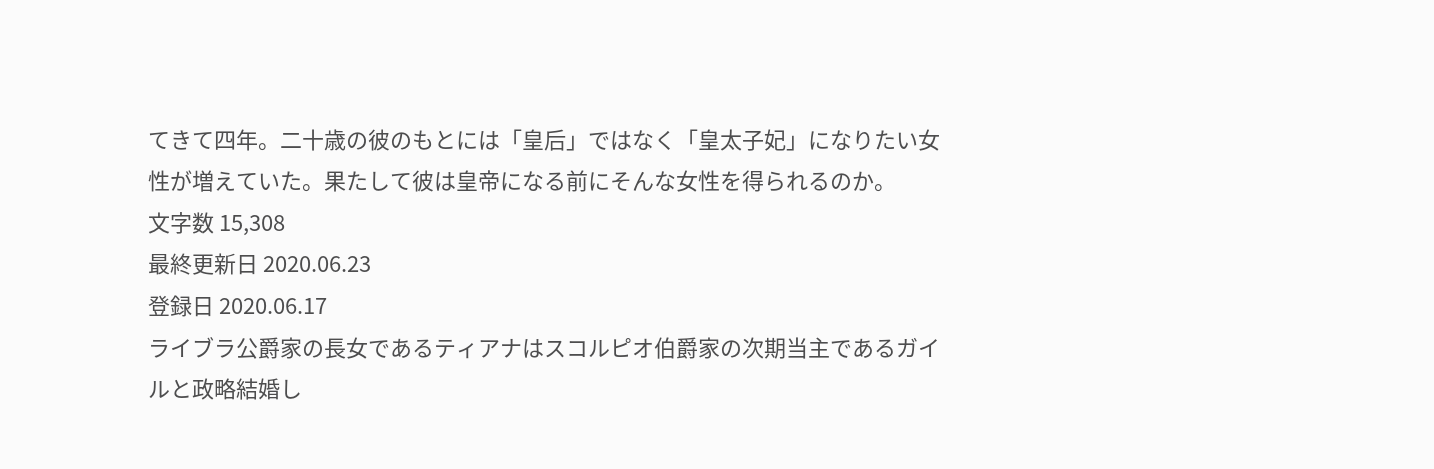てきて四年。二十歳の彼のもとには「皇后」ではなく「皇太子妃」になりたい女性が増えていた。果たして彼は皇帝になる前にそんな女性を得られるのか。
文字数 15,308
最終更新日 2020.06.23
登録日 2020.06.17
ライブラ公爵家の長女であるティアナはスコルピオ伯爵家の次期当主であるガイルと政略結婚し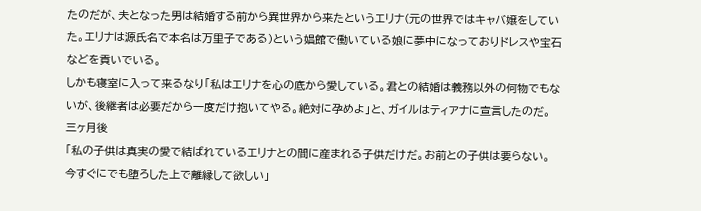たのだが、夫となった男は結婚する前から異世界から来たというエリナ(元の世界ではキャバ嬢をしていた。エリナは源氏名で本名は万里子である)という娼館で働いている娘に夢中になっておりドレスや宝石などを貢いでいる。
しかも寝室に入って来るなり「私はエリナを心の底から愛している。君との結婚は義務以外の何物でもないが、後継者は必要だから一度だけ抱いてやる。絶対に孕めよ」と、ガイルはティアナに宣言したのだ。
三ヶ月後
「私の子供は真実の愛で結ばれているエリナとの間に産まれる子供だけだ。お前との子供は要らない。今すぐにでも堕ろした上で離縁して欲しい」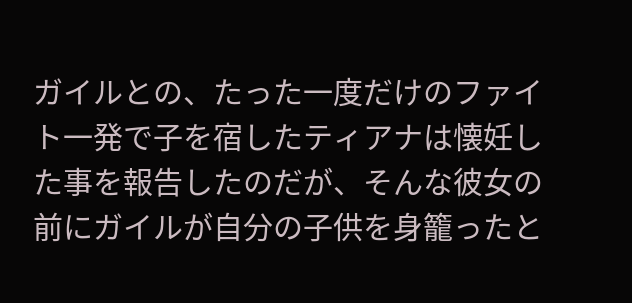ガイルとの、たった一度だけのファイト一発で子を宿したティアナは懐妊した事を報告したのだが、そんな彼女の前にガイルが自分の子供を身籠ったと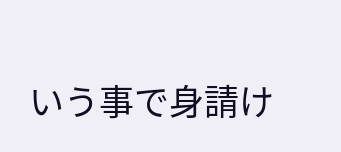いう事で身請け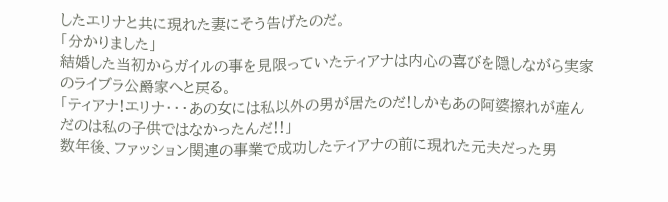したエリナと共に現れた妻にそう告げたのだ。
「分かりました」
結婚した当初からガイルの事を見限っていたティアナは内心の喜びを隠しながら実家のライブラ公爵家へと戻る。
「ティアナ!エリナ・・・あの女には私以外の男が居たのだ!しかもあの阿婆擦れが産んだのは私の子供ではなかったんだ!!」
数年後、ファッション関連の事業で成功したティアナの前に現れた元夫だった男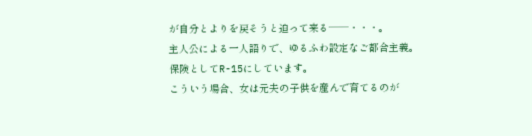が自分とよりを戻そうと迫って来る──・・・。
主人公による一人語りで、ゆるふわ設定なご都合主義。
保険としてR-15にしています。
こういう場合、女は元夫の子供を産んで育てるのが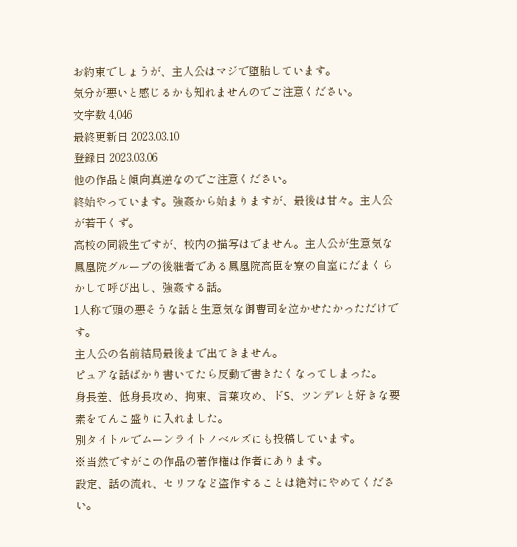お約束でしょうが、主人公はマジで堕胎しています。
気分が悪いと感じるかも知れませんのでご注意ください。
文字数 4,046
最終更新日 2023.03.10
登録日 2023.03.06
他の作品と傾向真逆なのでご注意ください。
終始やっています。強姦から始まりますが、最後は甘々。主人公が若干くず。
高校の同級生ですが、校内の描写はでません。主人公が生意気な鳳凰院グループの後継者である鳳凰院高臣を寮の自室にだまくらかして呼び出し、強姦する話。
1人称で頭の悪そうな話と生意気な御曹司を泣かせたかっただけです。
主人公の名前結局最後まで出てきません。
ピュアな話ばかり書いてたら反動で書きたくなってしまった。
身長差、低身長攻め、拘束、言葉攻め、ドS、ツンデレと好きな要素をてんこ盛りに入れました。
別タイトルでムーンライトノベルズにも投稿しています。
※当然ですがこの作品の著作権は作者にあります。
設定、話の流れ、セリフなど盗作することは絶対にやめてください。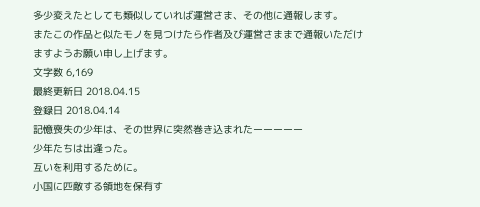多少変えたとしても類似していれば運営さま、その他に通報します。
またこの作品と似たモノを見つけたら作者及び運営さままで通報いただけますようお願い申し上げます。
文字数 6,169
最終更新日 2018.04.15
登録日 2018.04.14
記憶喪失の少年は、その世界に突然巻き込まれたーーーーー
少年たちは出逢った。
互いを利用するために。
小国に匹敵する領地を保有す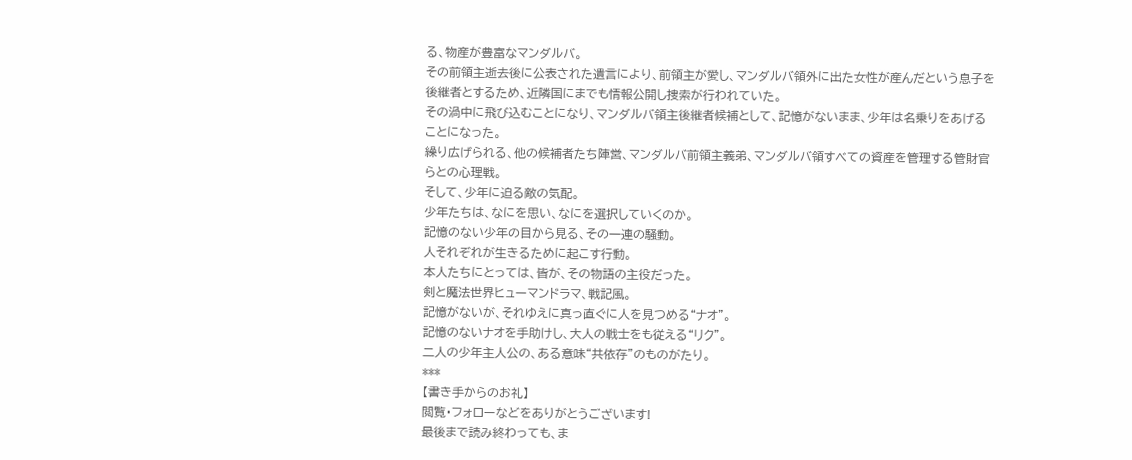る、物産が豊富なマンダルバ。
その前領主逝去後に公表された遺言により、前領主が愛し、マンダルバ領外に出た女性が産んだという息子を後継者とするため、近隣国にまでも情報公開し捜索が行われていた。
その渦中に飛び込むことになり、マンダルバ領主後継者候補として、記憶がないまま、少年は名乗りをあげることになった。
繰り広げられる、他の候補者たち陣営、マンダルバ前領主義弟、マンダルバ領すべての資産を管理する管財官らとの心理戦。
そして、少年に迫る敵の気配。
少年たちは、なにを思い、なにを選択していくのか。
記憶のない少年の目から見る、その一連の騒動。
人それぞれが生きるために起こす行動。
本人たちにとっては、皆が、その物語の主役だった。
剣と魔法世界ヒューマンドラマ、戦記風。
記憶がないが、それゆえに真っ直ぐに人を見つめる“ナオ”。
記憶のないナオを手助けし、大人の戦士をも従える“リク”。
二人の少年主人公の、ある意味“共依存”のものがたり。
***
【書き手からのお礼】
閲覧・フォローなどをありがとうございます!
最後まで読み終わっても、ま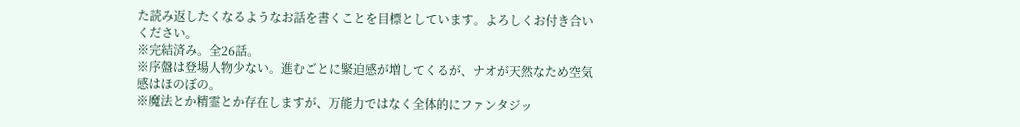た読み返したくなるようなお話を書くことを目標としています。よろしくお付き合いください。
※完結済み。全26話。
※序盤は登場人物少ない。進むごとに緊迫感が増してくるが、ナオが天然なため空気感はほのぼの。
※魔法とか精霊とか存在しますが、万能力ではなく全体的にファンタジッ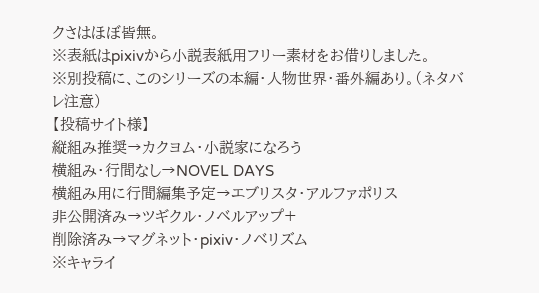クさはほぼ皆無。
※表紙はpixivから小説表紙用フリー素材をお借りしました。
※別投稿に、このシリーズの本編・人物世界・番外編あり。(ネタバレ注意)
【投稿サイト様】
縦組み推奨→カクヨム・小説家になろう
横組み・行間なし→NOVEL DAYS
横組み用に行間編集予定→エブリスタ・アルファポリス
非公開済み→ツギクル・ノベルアップ+
削除済み→マグネット・pixiv・ノベリズム
※キャライ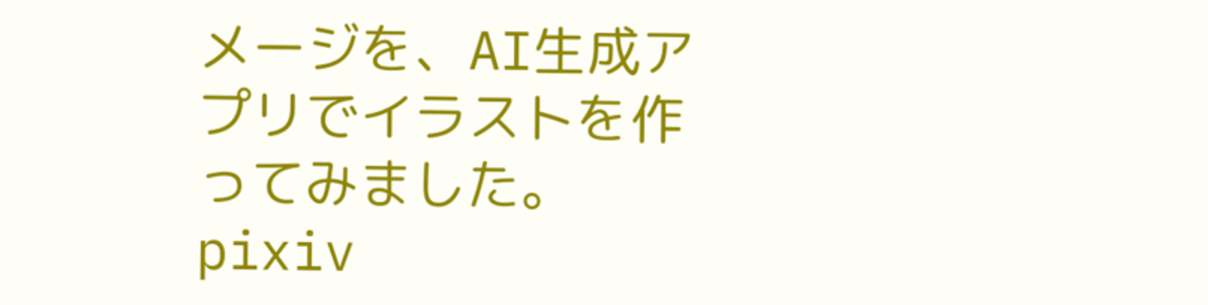メージを、AI生成アプリでイラストを作ってみました。pixiv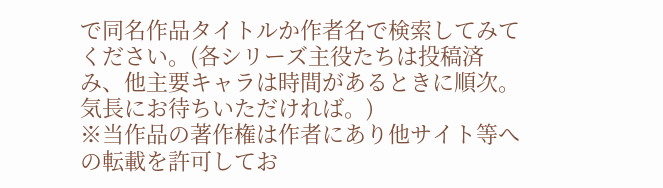で同名作品タイトルか作者名で検索してみてください。(各シリーズ主役たちは投稿済み、他主要キャラは時間があるときに順次。気長にお待ちいただければ。)
※当作品の著作権は作者にあり他サイト等への転載を許可してお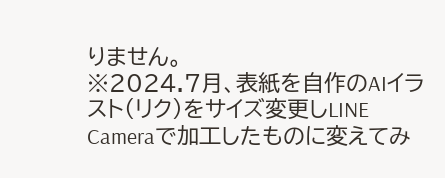りません。
※2024.7月、表紙を自作のAIイラスト(リク)をサイズ変更しLINE Cameraで加工したものに変えてみ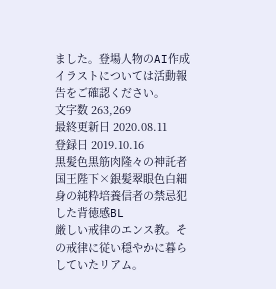ました。登場人物のAI作成イラストについては活動報告をご確認ください。
文字数 263,269
最終更新日 2020.08.11
登録日 2019.10.16
黒髪色黒筋肉隆々の神託者国王陛下×銀髪翠眼色白細身の純粋培養信者の禁忌犯した背徳感BL
厳しい戒律のエンス教。その戒律に従い穏やかに暮らしていたリアム。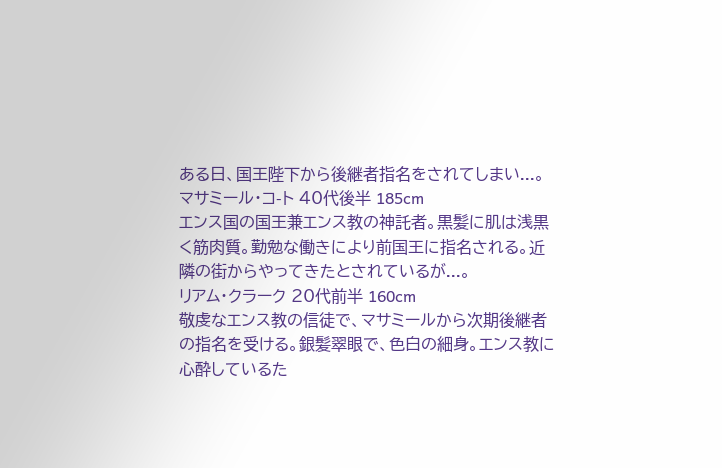ある日、国王陛下から後継者指名をされてしまい...。
マサミール・コ-ト 40代後半 185cm
エンス国の国王兼エンス教の神託者。黒髪に肌は浅黒く筋肉質。勤勉な働きにより前国王に指名される。近隣の街からやってきたとされているが...。
リアム・クラーク 20代前半 160cm
敬虔なエンス教の信徒で、マサミールから次期後継者の指名を受ける。銀髪翠眼で、色白の細身。エンス教に心酔しているた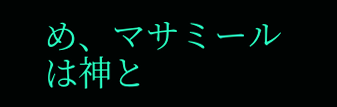め、マサミールは神と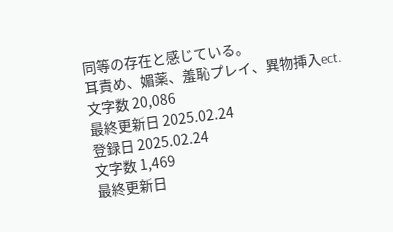同等の存在と感じている。
耳責め、媚薬、羞恥プレイ、異物挿入ect.
文字数 20,086
最終更新日 2025.02.24
登録日 2025.02.24
文字数 1,469
最終更新日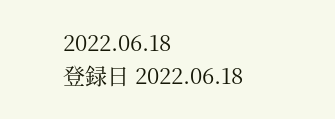2022.06.18
登録日 2022.06.18